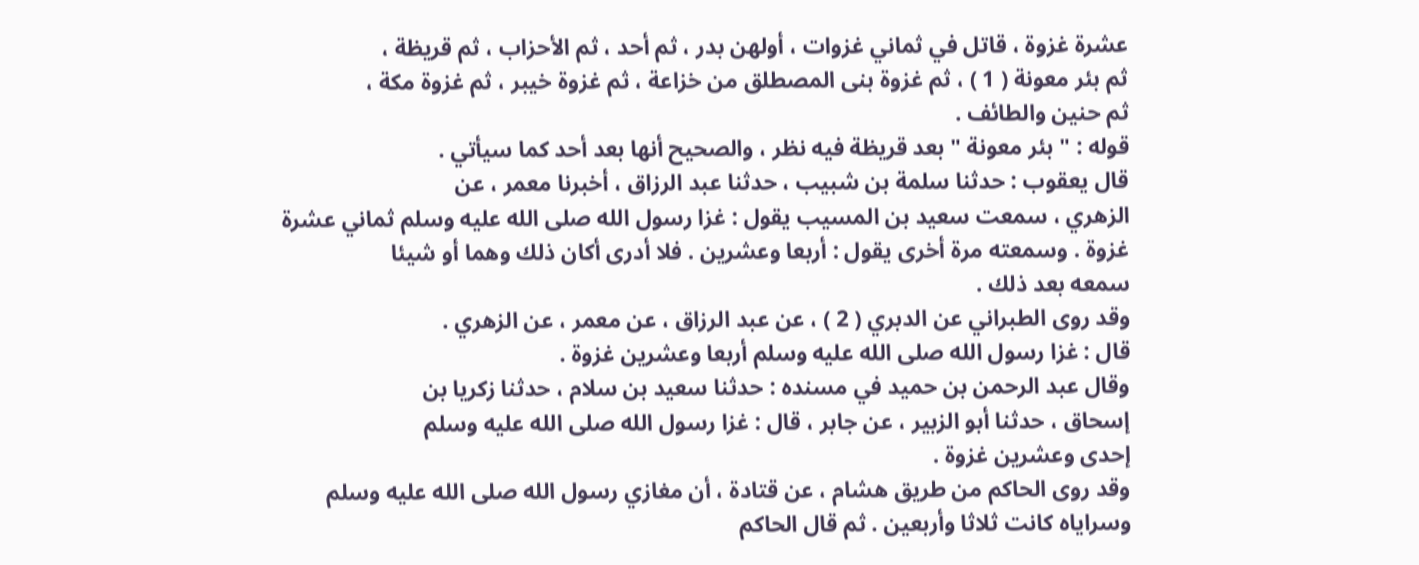عشرة غزوة ، قاتل في ثماني غزوات ، أولهن بدر ، ثم أحد ، ثم الأحزاب ، ثم قريظة ،
ثم بئر معونة ( 1 ) ، ثم غزوة بنى المصطلق من خزاعة ، ثم غزوة خيبر ، ثم غزوة مكة ،
ثم حنين والطائف .
قوله : " بئر معونة " بعد قريظة فيه نظر ، والصحيح أنها بعد أحد كما سيأتي .
قال يعقوب : حدثنا سلمة بن شبيب ، حدثنا عبد الرزاق ، أخبرنا معمر ، عن
الزهري ، سمعت سعيد بن المسيب يقول : غزا رسول الله صلى الله عليه وسلم ثماني عشرة
غزوة . وسمعته مرة أخرى يقول : أربعا وعشرين . فلا أدرى أكان ذلك وهما أو شيئا
سمعه بعد ذلك .
وقد روى الطبراني عن الدبري ( 2 ) ، عن عبد الرزاق ، عن معمر ، عن الزهري .
قال : غزا رسول الله صلى الله عليه وسلم أربعا وعشرين غزوة .
وقال عبد الرحمن بن حميد في مسنده : حدثنا سعيد بن سلام ، حدثنا زكريا بن
إسحاق ، حدثنا أبو الزبير ، عن جابر ، قال : غزا رسول الله صلى الله عليه وسلم
إحدى وعشرين غزوة .
وقد روى الحاكم من طريق هشام ، عن قتادة ، أن مغازي رسول الله صلى الله عليه وسلم
وسراياه كانت ثلاثا وأربعين . ثم قال الحاكم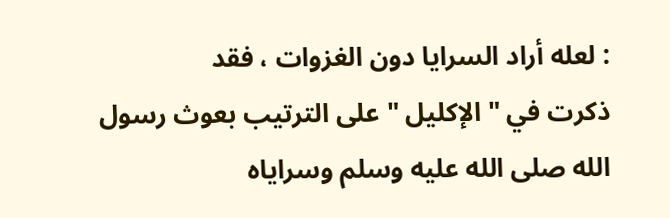: لعله أراد السرايا دون الغزوات ، فقد
ذكرت في " الإكليل " على الترتيب بعوث رسول الله صلى الله عليه وسلم وسراياه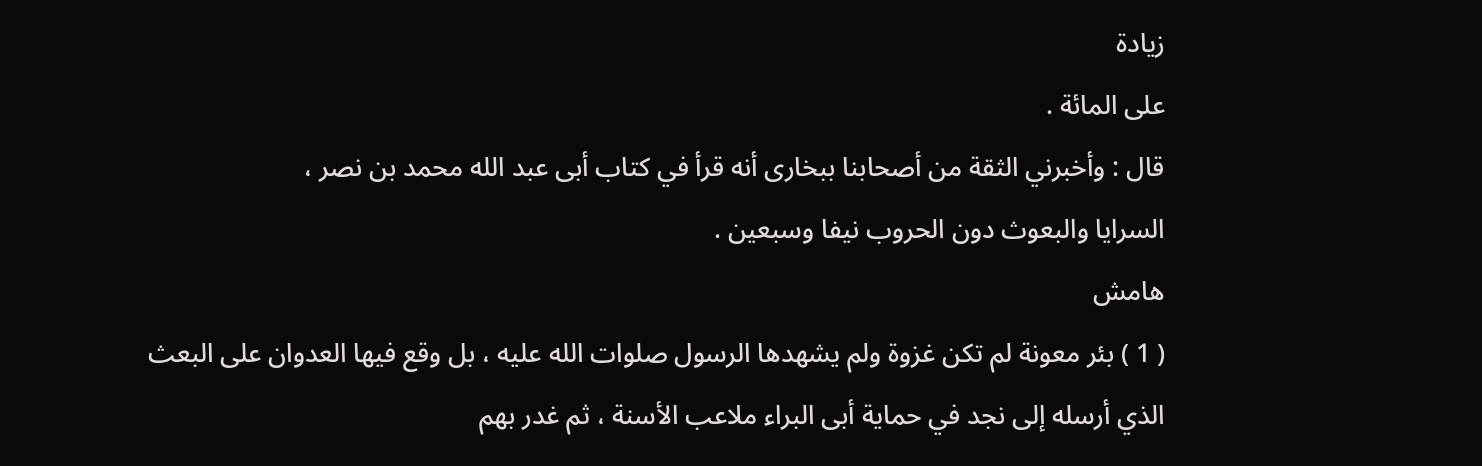زيادة
على المائة .
قال : وأخبرني الثقة من أصحابنا ببخارى أنه قرأ في كتاب أبى عبد الله محمد بن نصر ،
السرايا والبعوث دون الحروب نيفا وسبعين .
هامش
( 1 ) بئر معونة لم تكن غزوة ولم يشهدها الرسول صلوات الله عليه ، بل وقع فيها العدوان على البعث
الذي أرسله إلى نجد في حماية أبى البراء ملاعب الأسنة ، ثم غدر بهم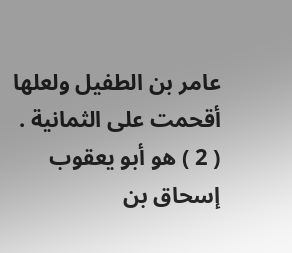عامر بن الطفيل ولعلها أقحمت على الثمانية .
( 2 ) هو أبو يعقوب إسحاق بن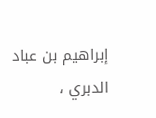إبراهيم بن عباد الدبري ،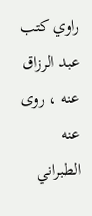راوي كتب عبد الرزاق عنه ، روى عنه الطبراني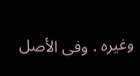وغيره . وفى الأصل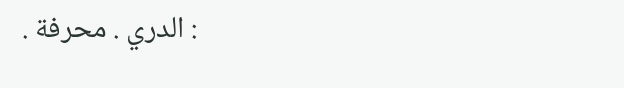: الدري . محرفة .